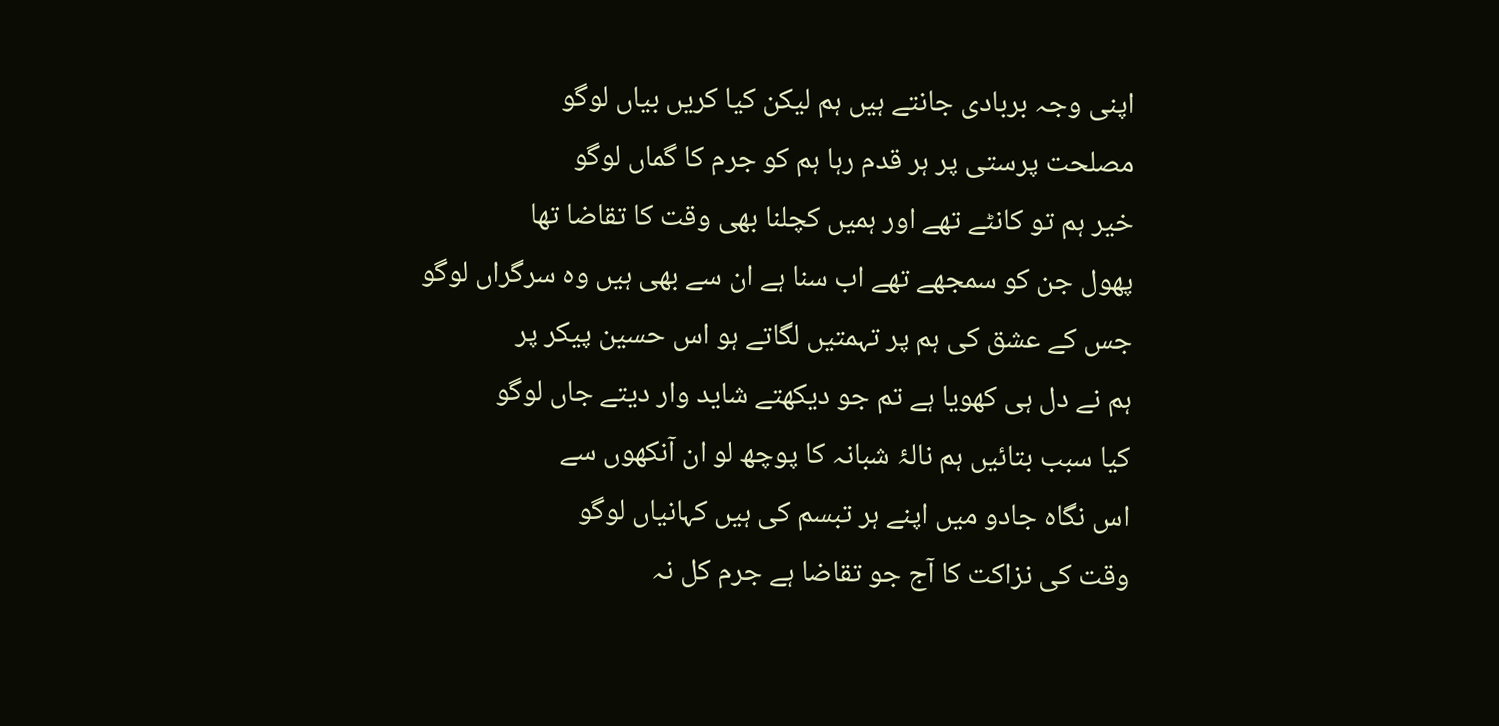اپنی وجہ بربادی جانتے ہیں ہم لیکن کیا کریں بیاں لوگو
مصلحت پرستی پر ہر قدم رہا ہم کو جرم کا گماں لوگو
خیر ہم تو کانٹے تھے اور ہمیں کچلنا بھی وقت کا تقاضا تھا
پھول جن کو سمجھے تھے اب سنا ہے ان سے بھی ہیں وہ سرگراں لوگو
جس کے عشق کی ہم پر تہمتیں لگاتے ہو اس حسین پیکر پر
ہم نے دل ہی کھویا ہے تم جو دیکھتے شاید وار دیتے جاں لوگو
کیا سبب بتائیں ہم نالۂ شبانہ کا پوچھ لو ان آنکھوں سے
اس نگاہ جادو میں اپنے ہر تبسم کی ہیں کہانیاں لوگو
وقت کی نزاکت کا آج جو تقاضا ہے جرم کل نہ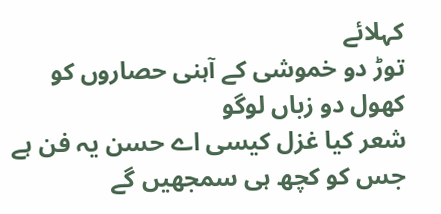کہلائے
توڑ دو خموشی کے آہنی حصاروں کو کھول دو زباں لوگو
شعر کیا غزل کیسی اے حسن یہ فن ہے جس کو کچھ ہی سمجھیں گے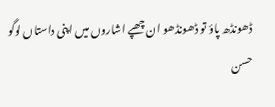ڈھونڈھ پاؤ تو ڈھونڈھو ان چھپے اشاروں میں اپنی داستاں لوگو
حسن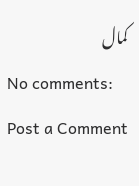کمال
No comments:
Post a Comment